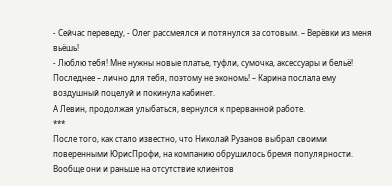- Сейчас переведу, - Олег рассмеялся и потянулся за сотовым. – Верёвки из меня вьёшь!
- Люблю тебя! Мне нужны новые платье, туфли, сумочка, аксессуары и бельё! Последнее – лично для тебя, поэтому не экономь! – Карина послала ему воздушный поцелуй и покинула кабинет.
А Левин, продолжая улыбаться, вернулся к прерванной работе.
***
После того, как стало известно, что Николай Рузанов выбрал своими поверенными ЮрисПрофи, на компанию обрушилось бремя популярности.
Вообще они и раньше на отсутствие клиентов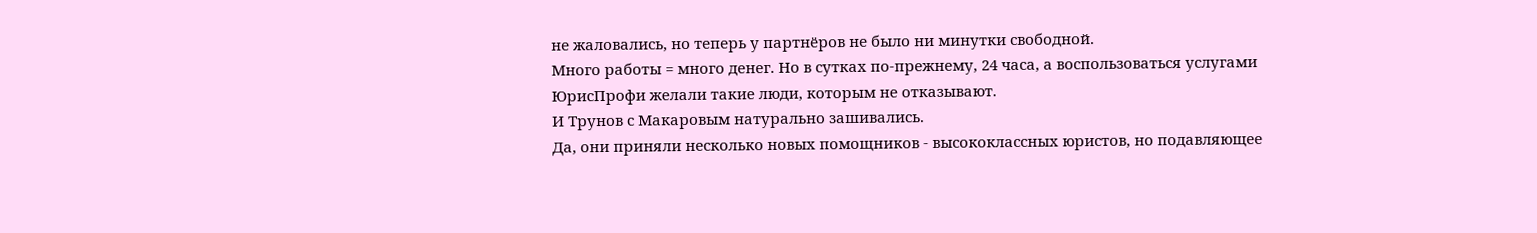не жаловались, но теперь у партнёров не было ни минутки свободной.
Много работы = много денег. Но в сутках по-прежнему, 24 часа, а воспользоваться услугами ЮрисПрофи желали такие люди, которым не отказывают.
И Трунов с Макаровым натурально зашивались.
Да, они приняли несколько новых помощников - высококлассных юристов, но подавляющее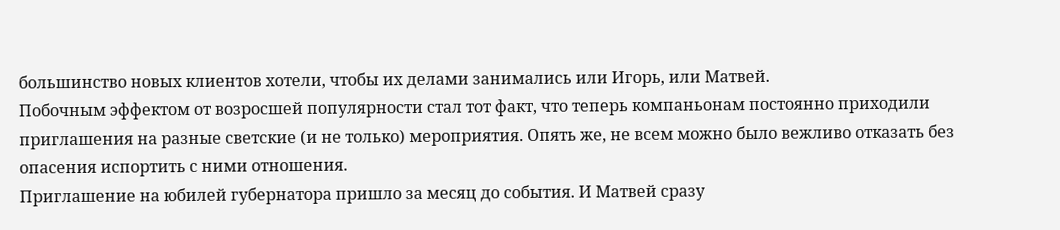большинство новых клиентов хотели, чтобы их делами занимались или Игорь, или Матвей.
Побочным эффектом от возросшей популярности стал тот факт, что теперь компаньонам постоянно приходили приглашения на разные светские (и не только) мероприятия. Опять же, не всем можно было вежливо отказать без опасения испортить с ними отношения.
Приглашение на юбилей губернатора пришло за месяц до события. И Матвей сразу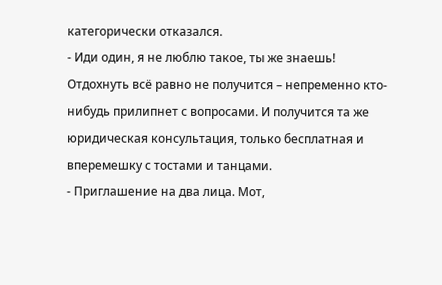категорически отказался.
- Иди один, я не люблю такое, ты же знаешь! Отдохнуть всё равно не получится – непременно кто-нибудь прилипнет с вопросами. И получится та же юридическая консультация, только бесплатная и вперемешку с тостами и танцами.
- Приглашение на два лица. Мот,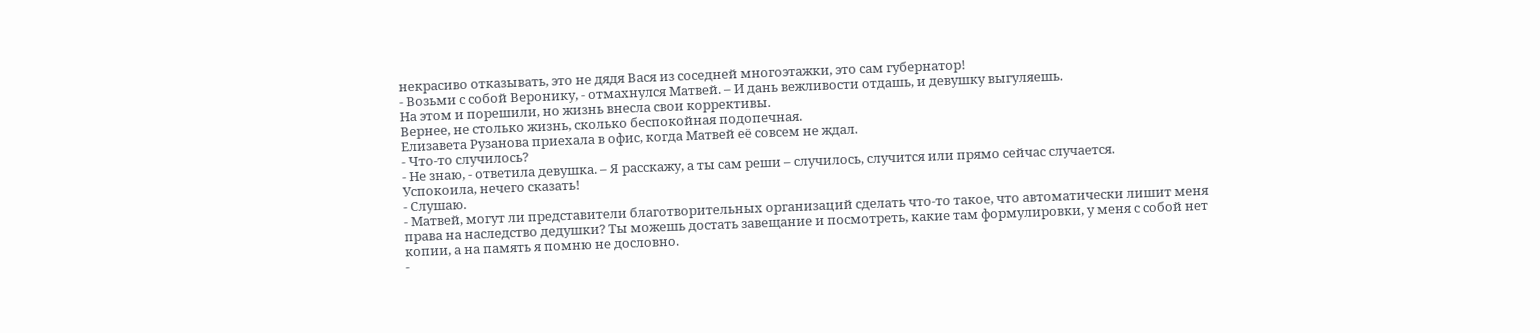некрасиво отказывать, это не дядя Вася из соседней многоэтажки, это сам губернатор!
- Возьми с собой Веронику, - отмахнулся Матвей. – И дань вежливости отдашь, и девушку выгуляешь.
На этом и порешили, но жизнь внесла свои коррективы.
Вернее, не столько жизнь, сколько беспокойная подопечная.
Елизавета Рузанова приехала в офис, когда Матвей её совсем не ждал.
- Что-то случилось?
- Не знаю, - ответила девушка. – Я расскажу, а ты сам реши – случилось, случится или прямо сейчас случается.
Успокоила, нечего сказать!
- Слушаю.
- Матвей, могут ли представители благотворительных организаций сделать что-то такое, что автоматически лишит меня права на наследство дедушки? Ты можешь достать завещание и посмотреть, какие там формулировки, у меня с собой нет копии, а на память я помню не дословно.
-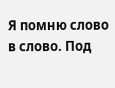Я помню слово в слово. Под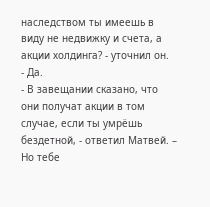наследством ты имеешь в виду не недвижку и счета, а акции холдинга? - уточнил он.
- Да.
- В завещании сказано, что они получат акции в том случае, если ты умрёшь бездетной, - ответил Матвей. – Но тебе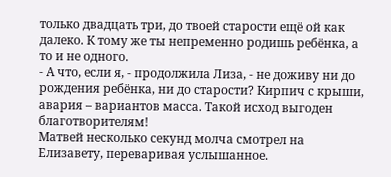только двадцать три, до твоей старости ещё ой как далеко. К тому же ты непременно родишь ребёнка, а то и не одного.
- А что, если я, - продолжила Лиза, - не доживу ни до рождения ребёнка, ни до старости? Кирпич с крыши, авария – вариантов масса. Такой исход выгоден благотворителям!
Матвей несколько секунд молча смотрел на Елизавету, переваривая услышанное.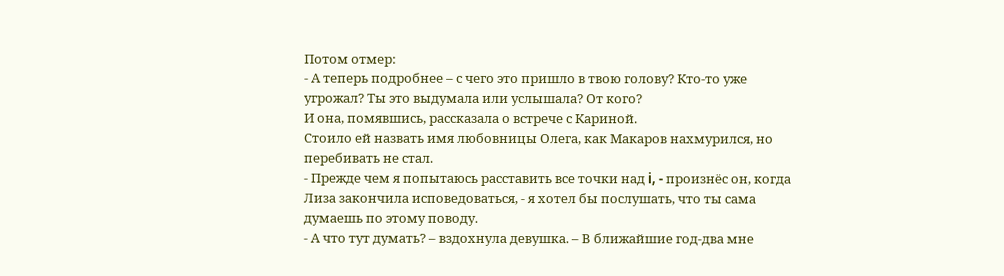Потом отмер:
- А теперь подробнее – с чего это пришло в твою голову? Кто-то уже угрожал? Ты это выдумала или услышала? От кого?
И она, помявшись, рассказала о встрече с Кариной.
Стоило ей назвать имя любовницы Олега, как Макаров нахмурился, но перебивать не стал.
- Прежде чем я попытаюсь расставить все точки над i, - произнёс он, когда Лиза закончила исповедоваться, - я хотел бы послушать, что ты сама думаешь по этому поводу.
- А что тут думать? – вздохнула девушка. – В ближайшие год-два мне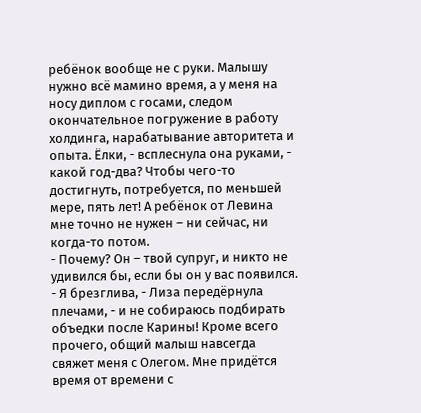ребёнок вообще не с руки. Малышу нужно всё мамино время, а у меня на носу диплом с госами, следом окончательное погружение в работу холдинга, нарабатывание авторитета и опыта. Ёлки, - всплеснула она руками, - какой год-два? Чтобы чего-то достигнуть, потребуется, по меньшей мере, пять лет! А ребёнок от Левина мне точно не нужен – ни сейчас, ни когда-то потом.
- Почему? Он – твой супруг, и никто не удивился бы, если бы он у вас появился.
- Я брезглива, - Лиза передёрнула плечами, - и не собираюсь подбирать объедки после Карины! Кроме всего прочего, общий малыш навсегда свяжет меня с Олегом. Мне придётся время от времени с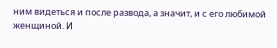ним видеться и после развода, а значит, и с его любимой женщиной. И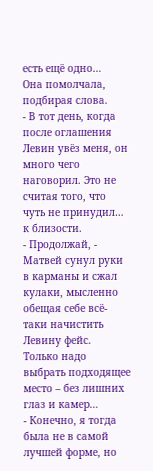есть ещё одно…
Она помолчала, подбирая слова.
- В тот день, когда после оглашения Левин увёз меня, он много чего наговорил. Это не считая того, что чуть не принудил… к близости.
- Продолжай, - Матвей сунул руки в карманы и сжал кулаки, мысленно обещая себе всё-таки начистить Левину фейс.
Только надо выбрать подходящее место – без лишних глаз и камер…
- Конечно, я тогда была не в самой лучшей форме, но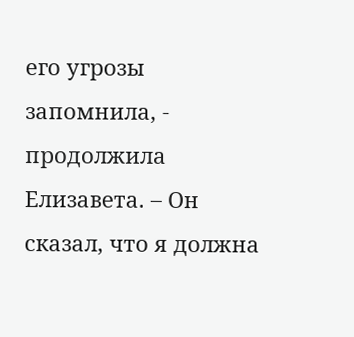его угрозы запомнила, - продолжила Елизавета. – Он сказал, что я должна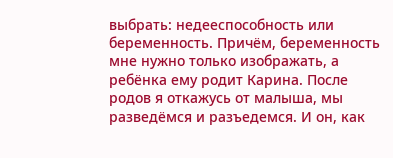выбрать: недееспособность или беременность. Причём, беременность мне нужно только изображать, а ребёнка ему родит Карина. После родов я откажусь от малыша, мы разведёмся и разъедемся. И он, как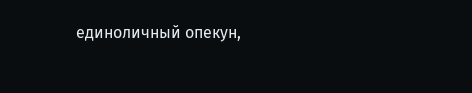единоличный опекун,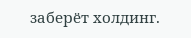заберёт холдинг.